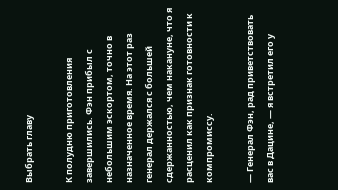Выбрать главу

К полудню приготовления завершились. Фэн прибыл с небольшим эскортом, точно в назначенное время. На этот раз генерал держался с большей сдержанностью, чем накануне, что я расценил как признак готовности к компромиссу.

— Генерал Фэн, рад приветствовать вас в Дацине, — я встретил его у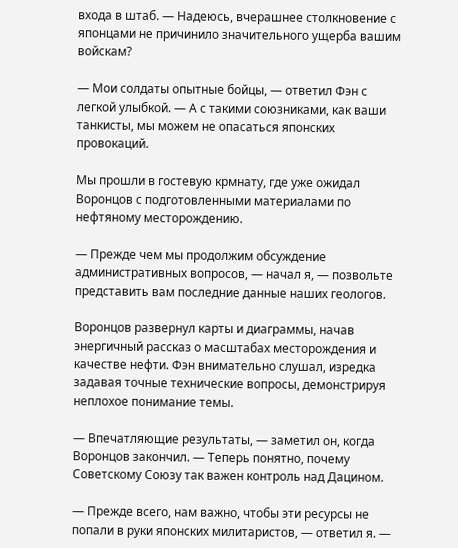входа в штаб. — Надеюсь, вчерашнее столкновение с японцами не причинило значительного ущерба вашим войскам?

— Мои солдаты опытные бойцы, — ответил Фэн с легкой улыбкой. — А с такими союзниками, как ваши танкисты, мы можем не опасаться японских провокаций.

Мы прошли в гостевую крмнату, где уже ожидал Воронцов с подготовленными материалами по нефтяному месторождению.

— Прежде чем мы продолжим обсуждение административных вопросов, — начал я, — позвольте представить вам последние данные наших геологов.

Воронцов развернул карты и диаграммы, начав энергичный рассказ о масштабах месторождения и качестве нефти. Фэн внимательно слушал, изредка задавая точные технические вопросы, демонстрируя неплохое понимание темы.

— Впечатляющие результаты, — заметил он, когда Воронцов закончил. — Теперь понятно, почему Советскому Союзу так важен контроль над Дацином.

— Прежде всего, нам важно, чтобы эти ресурсы не попали в руки японских милитаристов, — ответил я. —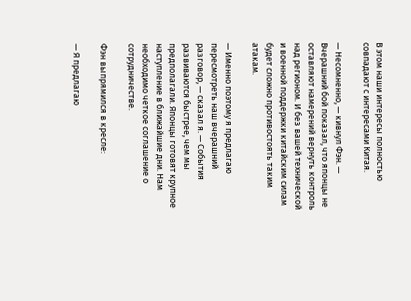В этом наши интересы полностью совпадают с интересами Китая.

— Несомненно, — кивнул Фэн. — Вчерашний бой показал, что японцы не оставляют намерений вернуть контроль над регионом. И без вашей технической и военной поддержки китайским силам будет сложно противостоять таким атакам.

— Именно поэтому я предлагаю пересмотреть наш вчерашний разговор, — сказал я. — События развиваются быстрее, чем мы предполагали. Японцы готовят крупное наступление в ближайшие дни. Нам необходимо четкое соглашение о сотрудничестве.

Фэн выпрямился в кресле:

— Я предлагаю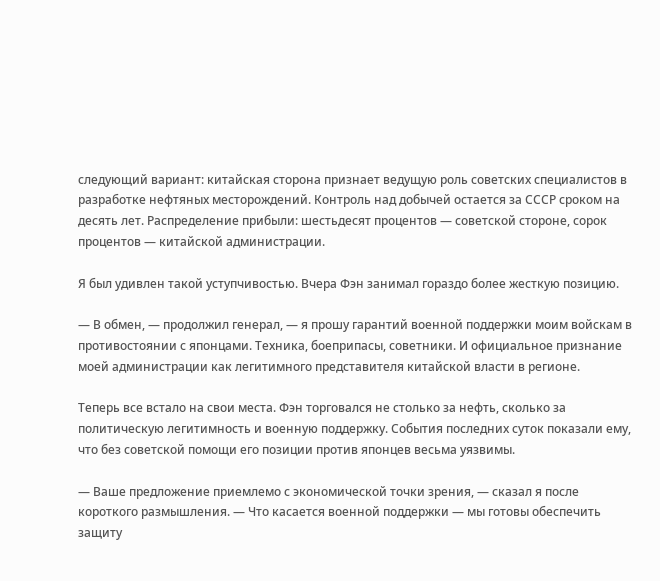следующий вариант: китайская сторона признает ведущую роль советских специалистов в разработке нефтяных месторождений. Контроль над добычей остается за СССР сроком на десять лет. Распределение прибыли: шестьдесят процентов — советской стороне, сорок процентов — китайской администрации.

Я был удивлен такой уступчивостью. Вчера Фэн занимал гораздо более жесткую позицию.

— В обмен, — продолжил генерал, — я прошу гарантий военной поддержки моим войскам в противостоянии с японцами. Техника, боеприпасы, советники. И официальное признание моей администрации как легитимного представителя китайской власти в регионе.

Теперь все встало на свои места. Фэн торговался не столько за нефть, сколько за политическую легитимность и военную поддержку. События последних суток показали ему, что без советской помощи его позиции против японцев весьма уязвимы.

— Ваше предложение приемлемо с экономической точки зрения, — сказал я после короткого размышления. — Что касается военной поддержки — мы готовы обеспечить защиту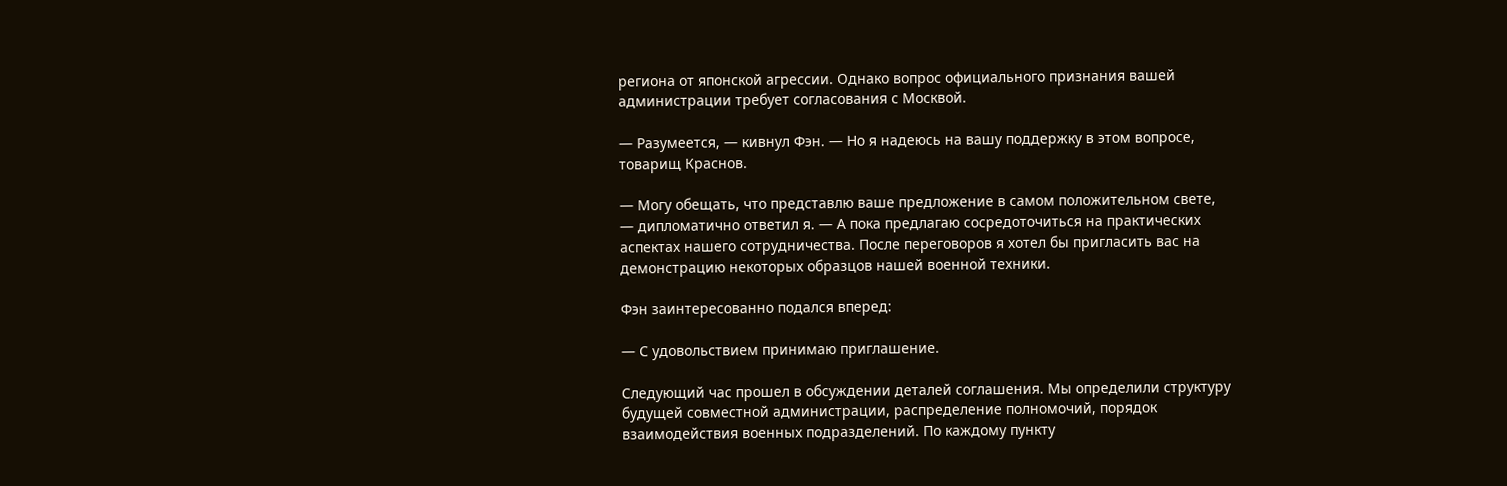региона от японской агрессии. Однако вопрос официального признания вашей администрации требует согласования с Москвой.

— Разумеется, — кивнул Фэн. — Но я надеюсь на вашу поддержку в этом вопросе, товарищ Краснов.

— Могу обещать, что представлю ваше предложение в самом положительном свете, — дипломатично ответил я. — А пока предлагаю сосредоточиться на практических аспектах нашего сотрудничества. После переговоров я хотел бы пригласить вас на демонстрацию некоторых образцов нашей военной техники.

Фэн заинтересованно подался вперед:

— С удовольствием принимаю приглашение.

Следующий час прошел в обсуждении деталей соглашения. Мы определили структуру будущей совместной администрации, распределение полномочий, порядок взаимодействия военных подразделений. По каждому пункту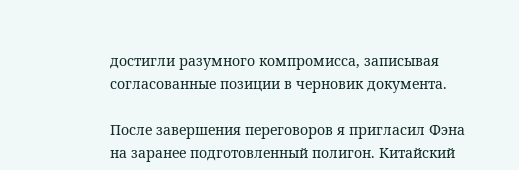достигли разумного компромисса, записывая согласованные позиции в черновик документа.

После завершения переговоров я пригласил Фэна на заранее подготовленный полигон. Китайский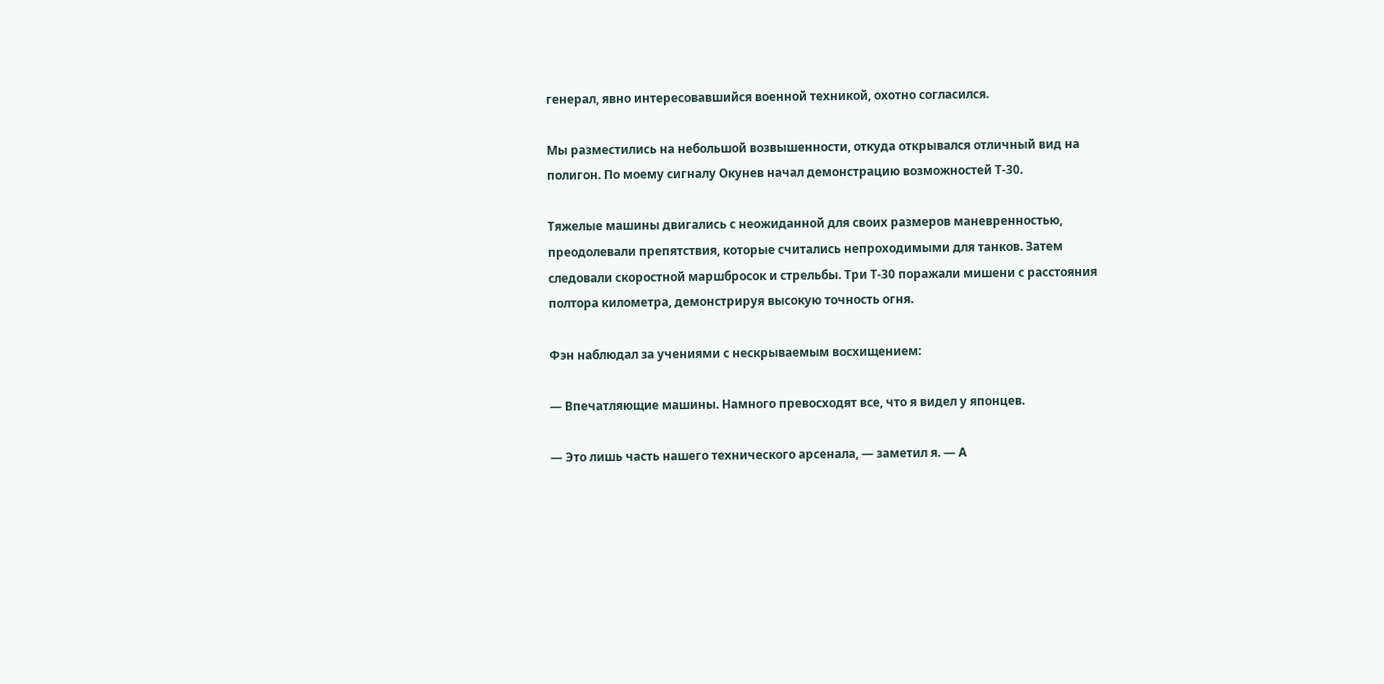генерал, явно интересовавшийся военной техникой, охотно согласился.

Мы разместились на небольшой возвышенности, откуда открывался отличный вид на полигон. По моему сигналу Окунев начал демонстрацию возможностей Т-30.

Тяжелые машины двигались с неожиданной для своих размеров маневренностью, преодолевали препятствия, которые считались непроходимыми для танков. Затем следовали скоростной маршбросок и стрельбы. Три Т-30 поражали мишени с расстояния полтора километра, демонстрируя высокую точность огня.

Фэн наблюдал за учениями с нескрываемым восхищением:

— Впечатляющие машины. Намного превосходят все, что я видел у японцев.

— Это лишь часть нашего технического арсенала, — заметил я. — А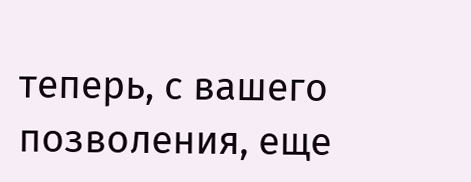теперь, с вашего позволения, еще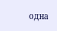одна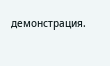демонстрация.